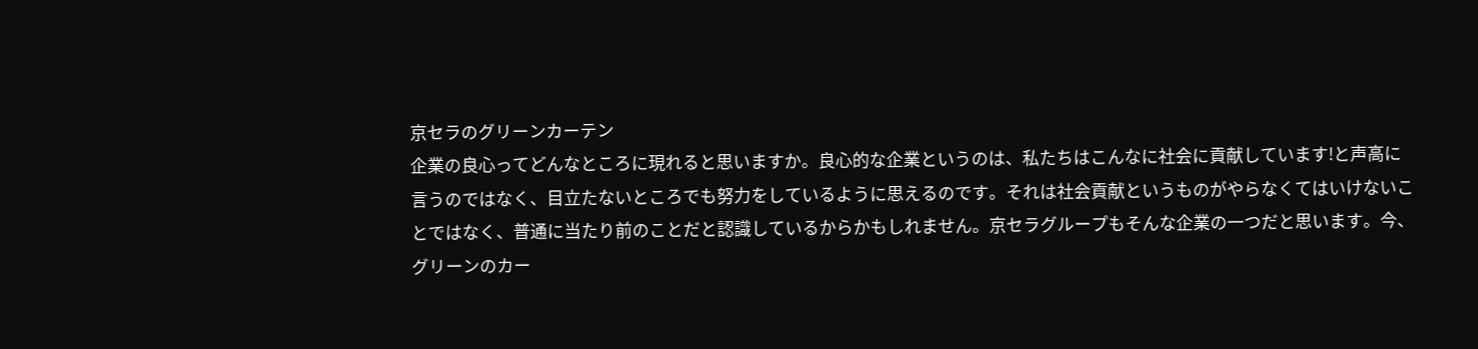京セラのグリーンカーテン
企業の良心ってどんなところに現れると思いますか。良心的な企業というのは、私たちはこんなに社会に貢献しています!と声高に言うのではなく、目立たないところでも努力をしているように思えるのです。それは社会貢献というものがやらなくてはいけないことではなく、普通に当たり前のことだと認識しているからかもしれません。京セラグループもそんな企業の一つだと思います。今、グリーンのカー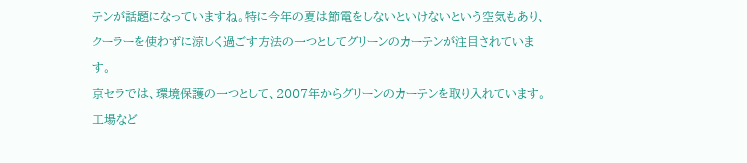テンが話題になっていますね。特に今年の夏は節電をしないといけないという空気もあり、クーラーを使わずに涼しく過ごす方法の一つとしてグリーンのカーテンが注目されています。
京セラでは、環境保護の一つとして、2007年からグリーンのカーテンを取り入れています。工場など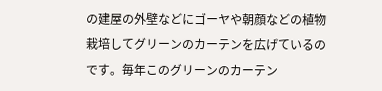の建屋の外壁などにゴーヤや朝顔などの植物栽培してグリーンのカーテンを広げているのです。毎年このグリーンのカーテン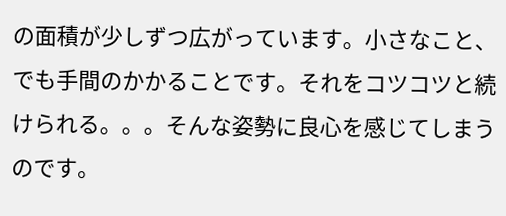の面積が少しずつ広がっています。小さなこと、でも手間のかかることです。それをコツコツと続けられる。。。そんな姿勢に良心を感じてしまうのです。